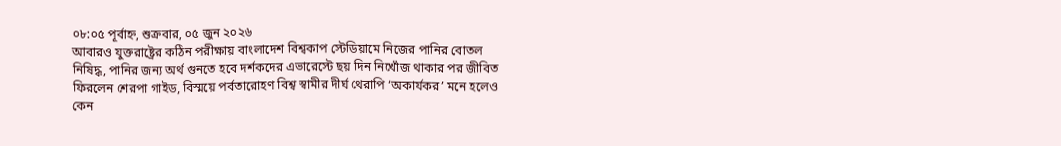০৮:০৫ পূর্বাহ্ন, শুক্রবার, ০৫ জুন ২০২৬
আবারও যুক্তরাষ্ট্রের কঠিন পরীক্ষায় বাংলাদেশ বিশ্বকাপ স্টেডিয়ামে নিজের পানির বোতল নিষিদ্ধ, পানির জন্য অর্থ গুনতে হবে দর্শকদের এভারেস্টে ছয় দিন নিখোঁজ থাকার পর জীবিত ফিরলেন শেরপা গাইড, বিস্ময়ে পর্বতারোহণ বিশ্ব স্বামীর দীর্ঘ থেরাপি ‘অকার্যকর’ মনে হলেও কেন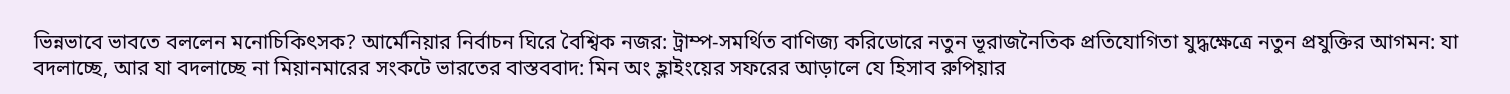ভিন্নভাবে ভাবতে বললেন মনোচিকিৎসক? আর্মেনিয়ার নির্বাচন ঘিরে বৈশ্বিক নজর: ট্রাম্প-সমর্থিত বাণিজ্য করিডোরে নতুন ভূরাজনৈতিক প্রতিযোগিতা যুদ্ধক্ষেত্রে নতুন প্রযুক্তির আগমন: যা বদলাচ্ছে, আর যা বদলাচ্ছে না মিয়ানমারের সংকটে ভারতের বাস্তববাদ: মিন অং হ্লাইংয়ের সফরের আড়ালে যে হিসাব রুপিয়ার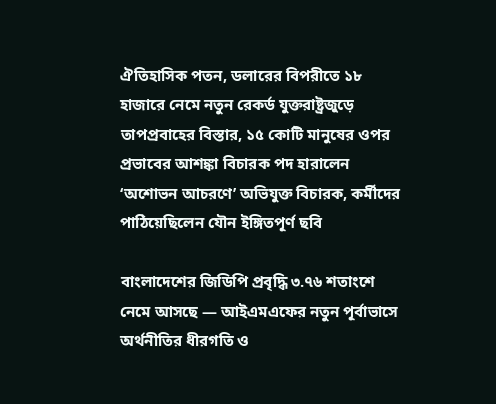ঐতিহাসিক পতন, ডলারের বিপরীতে ১৮ হাজারে নেমে নতুন রেকর্ড যুক্তরাষ্ট্রজুড়ে তাপপ্রবাহের বিস্তার, ১৫ কোটি মানুষের ওপর প্রভাবের আশঙ্কা বিচারক পদ হারালেন ‘অশোভন আচরণে’ অভিযুক্ত বিচারক, কর্মীদের পাঠিয়েছিলেন যৌন ইঙ্গিতপূর্ণ ছবি

বাংলাদেশের জিডিপি প্রবৃদ্ধি ৩.৭৬ শতাংশে নেমে আসছে — আইএমএফের নতুন পূর্বাভাসে অর্থনীতির ধীরগতি ও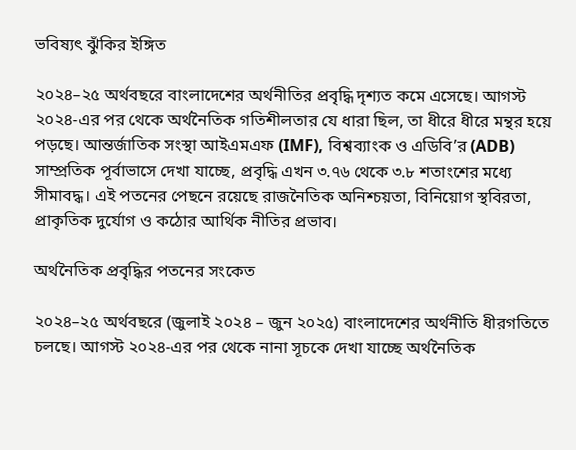ভবিষ্যৎ ঝুঁকির ইঙ্গিত

২০২৪–২৫ অর্থবছরে বাংলাদেশের অর্থনীতির প্রবৃদ্ধি দৃশ্যত কমে এসেছে। আগস্ট ২০২৪-এর পর থেকে অর্থনৈতিক গতিশীলতার যে ধারা ছিল, তা ধীরে ধীরে মন্থর হয়ে পড়ছে। আন্তর্জাতিক সংস্থা আইএমএফ (IMF), বিশ্বব্যাংক ও এডিবি’র (ADB) সাম্প্রতিক পূর্বাভাসে দেখা যাচ্ছে, প্রবৃদ্ধি এখন ৩.৭৬ থেকে ৩.৮ শতাংশের মধ্যে সীমাবদ্ধ। এই পতনের পেছনে রয়েছে রাজনৈতিক অনিশ্চয়তা, বিনিয়োগ স্থবিরতা, প্রাকৃতিক দুর্যোগ ও কঠোর আর্থিক নীতির প্রভাব।

অর্থনৈতিক প্রবৃদ্ধির পতনের সংকেত

২০২৪–২৫ অর্থবছরে (জুলাই ২০২৪ – জুন ২০২৫) বাংলাদেশের অর্থনীতি ধীরগতিতে চলছে। আগস্ট ২০২৪-এর পর থেকে নানা সূচকে দেখা যাচ্ছে অর্থনৈতিক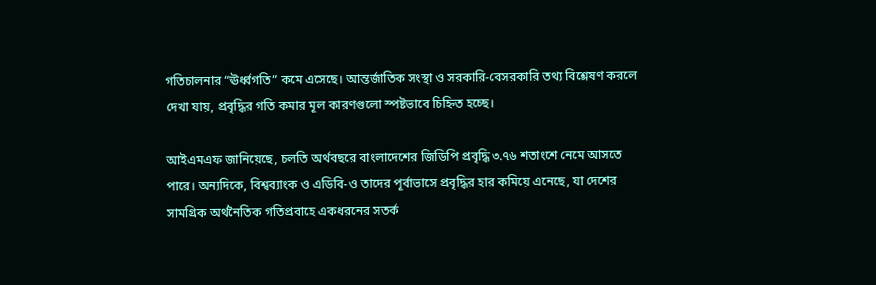গতিচালনার “ঊর্ধ্বগতি” কমে এসেছে। আন্তর্জাতিক সংস্থা ও সরকারি-বেসরকারি তথ্য বিশ্লেষণ করলে দেখা যায়, প্রবৃদ্ধির গতি কমার মূল কারণগুলো স্পষ্টভাবে চিহ্নিত হচ্ছে।

আইএমএফ জানিয়েছে, চলতি অর্থবছরে বাংলাদেশের জিডিপি প্রবৃদ্ধি ৩.৭৬ শতাংশে নেমে আসতে পারে। অন্যদিকে, বিশ্বব্যাংক ও এডিবি-ও তাদের পূর্বাভাসে প্রবৃদ্ধির হার কমিয়ে এনেছে, যা দেশের সামগ্রিক অর্থনৈতিক গতিপ্রবাহে একধরনের সতর্ক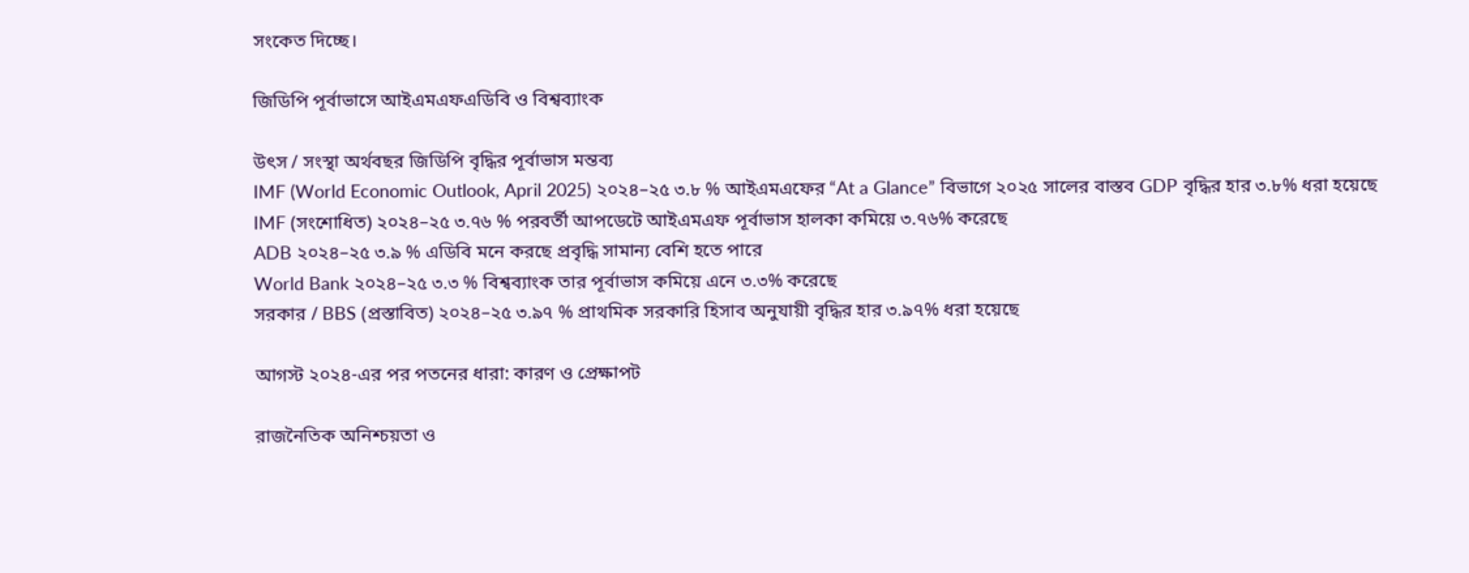সংকেত দিচ্ছে।

জিডিপি পূর্বাভাসে আইএমএফএডিবি ও বিশ্বব্যাংক

উৎস / সংস্থা অর্থবছর জিডিপি বৃদ্ধির পূর্বাভাস মন্তব্য
IMF (World Economic Outlook, April 2025) ২০২৪–২৫ ৩.৮ % আইএমএফের “At a Glance” বিভাগে ২০২৫ সালের বাস্তব GDP বৃদ্ধির হার ৩.৮% ধরা হয়েছে
IMF (সংশোধিত) ২০২৪–২৫ ৩.৭৬ % পরবর্তী আপডেটে আইএমএফ পূর্বাভাস হালকা কমিয়ে ৩.৭৬% করেছে
ADB ২০২৪–২৫ ৩.৯ % এডিবি মনে করছে প্রবৃদ্ধি সামান্য বেশি হতে পারে
World Bank ২০২৪–২৫ ৩.৩ % বিশ্বব্যাংক তার পূর্বাভাস কমিয়ে এনে ৩.৩% করেছে
সরকার / BBS (প্রস্তাবিত) ২০২৪–২৫ ৩.৯৭ % প্রাথমিক সরকারি হিসাব অনুযায়ী বৃদ্ধির হার ৩.৯৭% ধরা হয়েছে

আগস্ট ২০২৪-এর পর পতনের ধারা: কারণ ও প্রেক্ষাপট

রাজনৈতিক অনিশ্চয়তা ও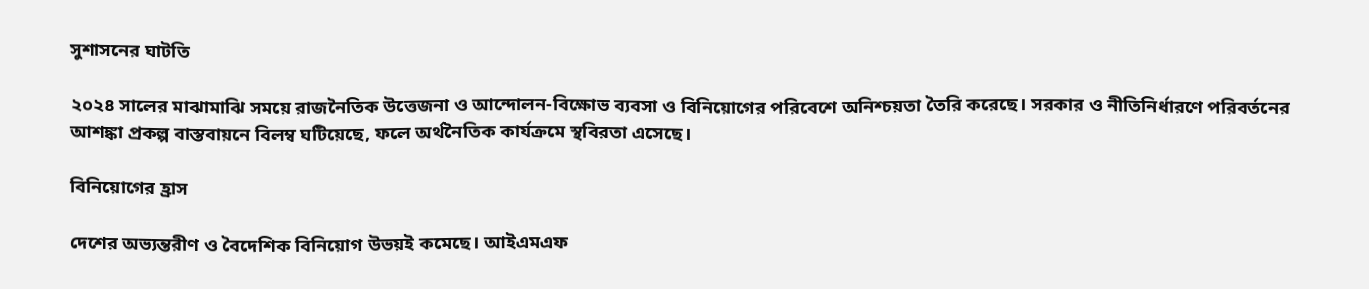সুশাসনের ঘাটতি

২০২৪ সালের মাঝামাঝি সময়ে রাজনৈতিক উত্তেজনা ও আন্দোলন-বিক্ষোভ ব্যবসা ও বিনিয়োগের পরিবেশে অনিশ্চয়তা তৈরি করেছে। সরকার ও নীতিনির্ধারণে পরিবর্তনের আশঙ্কা প্রকল্প বাস্তবায়নে বিলম্ব ঘটিয়েছে, ফলে অর্থনৈতিক কার্যক্রমে স্থবিরতা এসেছে।

বিনিয়োগের হ্রাস

দেশের অভ্যন্তরীণ ও বৈদেশিক বিনিয়োগ উভয়ই কমেছে। আইএমএফ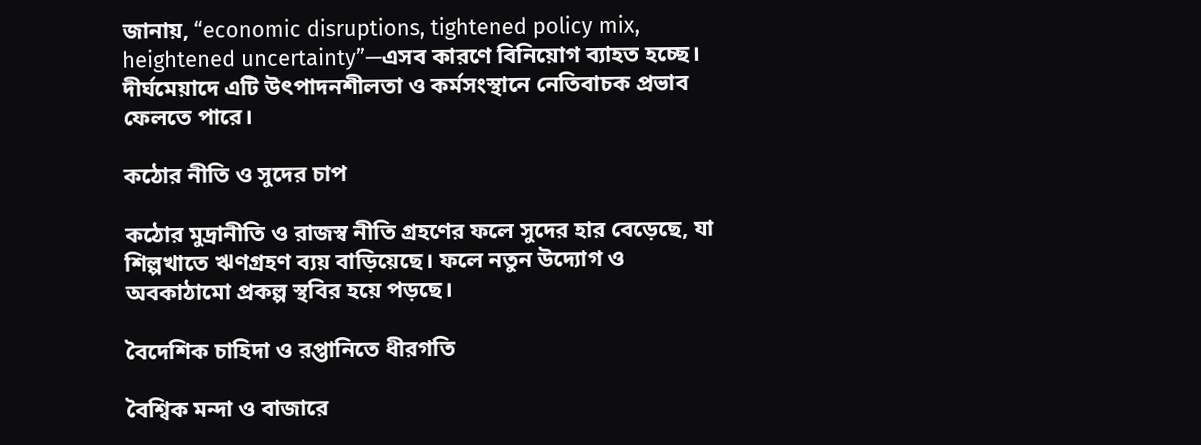জানায়, “economic disruptions, tightened policy mix, heightened uncertainty”—এসব কারণে বিনিয়োগ ব্যাহত হচ্ছে। দীর্ঘমেয়াদে এটি উৎপাদনশীলতা ও কর্মসংস্থানে নেতিবাচক প্রভাব ফেলতে পারে।

কঠোর নীতি ও সুদের চাপ

কঠোর মুদ্রানীতি ও রাজস্ব নীতি গ্রহণের ফলে সুদের হার বেড়েছে, যা শিল্পখাতে ঋণগ্রহণ ব্যয় বাড়িয়েছে। ফলে নতুন উদ্যোগ ও অবকাঠামো প্রকল্প স্থবির হয়ে পড়ছে।

বৈদেশিক চাহিদা ও রপ্তানিতে ধীরগতি

বৈশ্বিক মন্দা ও বাজারে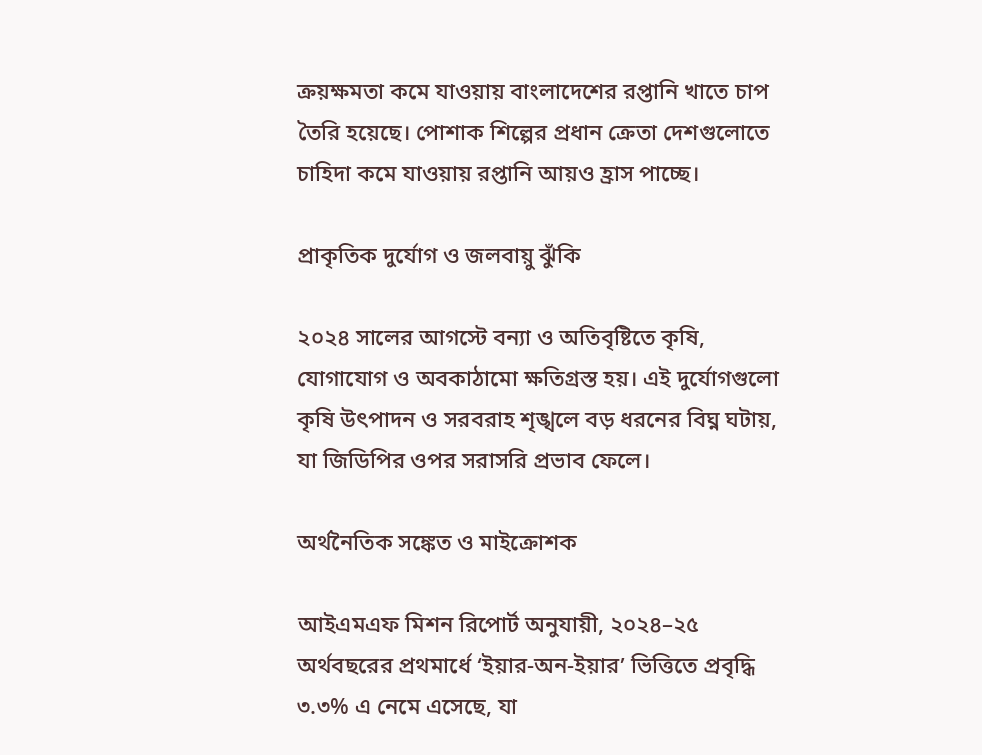ক্রয়ক্ষমতা কমে যাওয়ায় বাংলাদেশের রপ্তানি খাতে চাপ তৈরি হয়েছে। পোশাক শিল্পের প্রধান ক্রেতা দেশগুলোতে চাহিদা কমে যাওয়ায় রপ্তানি আয়ও হ্রাস পাচ্ছে।

প্রাকৃতিক দুর্যোগ ও জলবায়ু ঝুঁকি

২০২৪ সালের আগস্টে বন্যা ও অতিবৃষ্টিতে কৃষি, যোগাযোগ ও অবকাঠামো ক্ষতিগ্রস্ত হয়। এই দুর্যোগগুলো কৃষি উৎপাদন ও সরবরাহ শৃঙ্খলে বড় ধরনের বিঘ্ন ঘটায়, যা জিডিপির ওপর সরাসরি প্রভাব ফেলে।

অর্থনৈতিক সঙ্কেত ও মাইক্রোশক

আইএমএফ মিশন রিপোর্ট অনুযায়ী, ২০২৪–২৫ অর্থবছরের প্রথমার্ধে ‘ইয়ার-অন-ইয়ার’ ভিত্তিতে প্রবৃদ্ধি ৩.৩% এ নেমে এসেছে, যা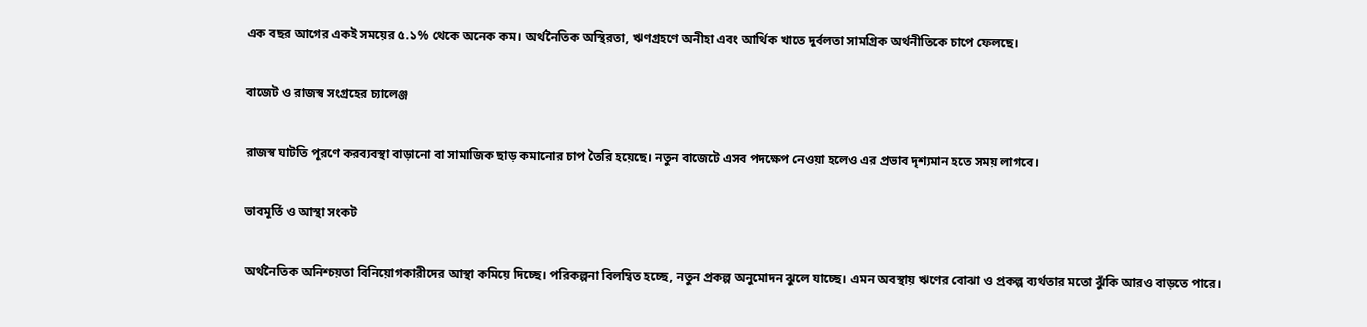এক বছর আগের একই সময়ের ৫.১% থেকে অনেক কম। অর্থনৈতিক অস্থিরতা, ঋণগ্রহণে অনীহা এবং আর্থিক খাতে দুর্বলতা সামগ্রিক অর্থনীতিকে চাপে ফেলছে।

বাজেট ও রাজস্ব সংগ্রহের চ্যালেঞ্জ

রাজস্ব ঘাটতি পূরণে করব্যবস্থা বাড়ানো বা সামাজিক ছাড় কমানোর চাপ তৈরি হয়েছে। নতুন বাজেটে এসব পদক্ষেপ নেওয়া হলেও এর প্রভাব দৃশ্যমান হতে সময় লাগবে।

ভাবমূর্তি ও আস্থা সংকট

অর্থনৈতিক অনিশ্চয়তা বিনিয়োগকারীদের আস্থা কমিয়ে দিচ্ছে। পরিকল্পনা বিলম্বিত হচ্ছে, নতুন প্রকল্প অনুমোদন ঝুলে যাচ্ছে। এমন অবস্থায় ঋণের বোঝা ও প্রকল্প ব্যর্থতার মতো ঝুঁকি আরও বাড়তে পারে।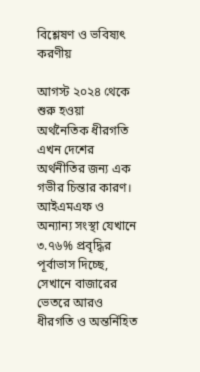বিশ্লেষণ ও ভবিষ্যৎ করণীয়

আগস্ট ২০২৪ থেকে শুরু হওয়া অর্থনৈতিক ধীরগতি এখন দেশের অর্থনীতির জন্য এক গভীর চিন্তার কারণ। আইএমএফ ও অন্যান্য সংস্থা যেখানে ৩.৭৬% প্রবৃদ্ধির পূর্বাভাস দিচ্ছে, সেখানে বাজারের ভেতরে আরও ধীরগতি ও অন্তর্নিহিত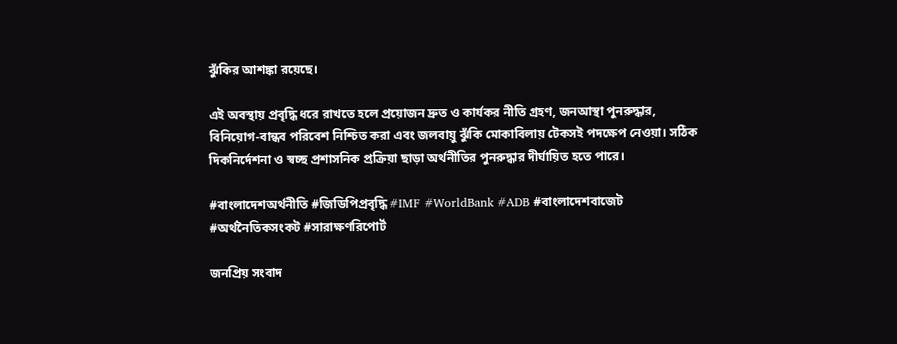ঝুঁকির আশঙ্কা রয়েছে।

এই অবস্থায় প্রবৃদ্ধি ধরে রাখতে হলে প্রয়োজন দ্রুত ও কার্যকর নীতি গ্রহণ, জনআস্থা পুনরুদ্ধার, বিনিয়োগ-বান্ধব পরিবেশ নিশ্চিত করা এবং জলবায়ু ঝুঁকি মোকাবিলায় টেকসই পদক্ষেপ নেওয়া। সঠিক দিকনির্দেশনা ও স্বচ্ছ প্রশাসনিক প্রক্রিয়া ছাড়া অর্থনীতির পুনরুদ্ধার দীর্ঘায়িত হতে পারে।

#বাংলাদেশঅর্থনীতি #জিডিপিপ্রবৃদ্ধি #IMF #WorldBank #ADB #বাংলাদেশবাজেট #অর্থনৈতিকসংকট #সারাক্ষণরিপোর্ট

জনপ্রিয় সংবাদ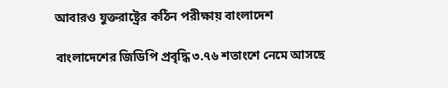আবারও যুক্তরাষ্ট্রের কঠিন পরীক্ষায় বাংলাদেশ

বাংলাদেশের জিডিপি প্রবৃদ্ধি ৩.৭৬ শতাংশে নেমে আসছে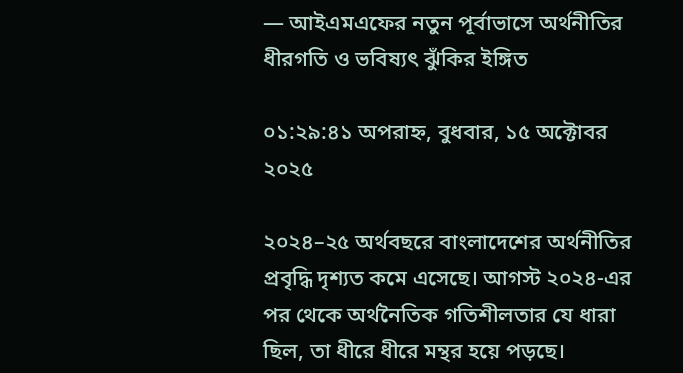— আইএমএফের নতুন পূর্বাভাসে অর্থনীতির ধীরগতি ও ভবিষ্যৎ ঝুঁকির ইঙ্গিত

০১:২৯:৪১ অপরাহ্ন, বুধবার, ১৫ অক্টোবর ২০২৫

২০২৪–২৫ অর্থবছরে বাংলাদেশের অর্থনীতির প্রবৃদ্ধি দৃশ্যত কমে এসেছে। আগস্ট ২০২৪-এর পর থেকে অর্থনৈতিক গতিশীলতার যে ধারা ছিল, তা ধীরে ধীরে মন্থর হয়ে পড়ছে।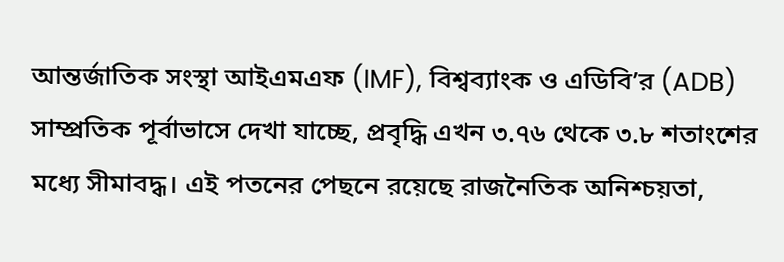আন্তর্জাতিক সংস্থা আইএমএফ (IMF), বিশ্বব্যাংক ও এডিবি’র (ADB) সাম্প্রতিক পূর্বাভাসে দেখা যাচ্ছে, প্রবৃদ্ধি এখন ৩.৭৬ থেকে ৩.৮ শতাংশের মধ্যে সীমাবদ্ধ। এই পতনের পেছনে রয়েছে রাজনৈতিক অনিশ্চয়তা,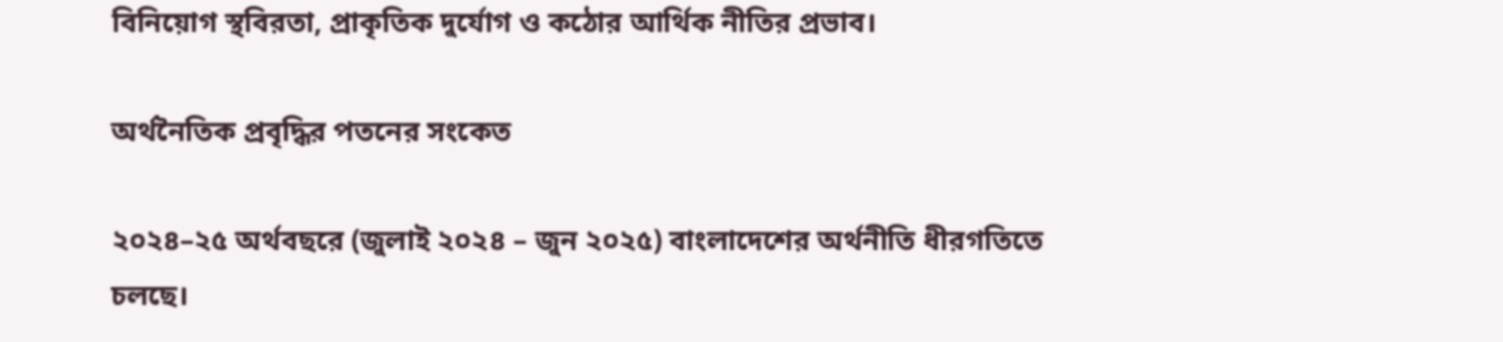বিনিয়োগ স্থবিরতা, প্রাকৃতিক দুর্যোগ ও কঠোর আর্থিক নীতির প্রভাব।

অর্থনৈতিক প্রবৃদ্ধির পতনের সংকেত

২০২৪–২৫ অর্থবছরে (জুলাই ২০২৪ – জুন ২০২৫) বাংলাদেশের অর্থনীতি ধীরগতিতে চলছে।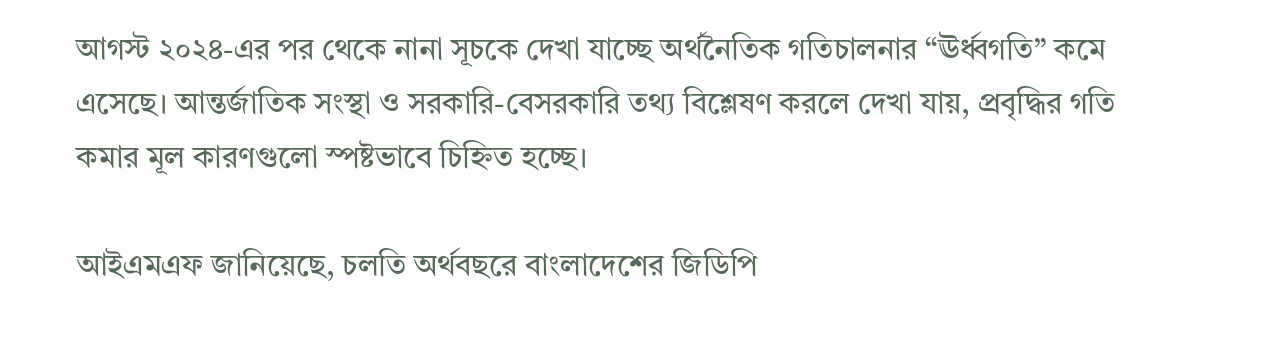আগস্ট ২০২৪-এর পর থেকে নানা সূচকে দেখা যাচ্ছে অর্থনৈতিক গতিচালনার “ঊর্ধ্বগতি” কমে এসেছে। আন্তর্জাতিক সংস্থা ও সরকারি-বেসরকারি তথ্য বিশ্লেষণ করলে দেখা যায়, প্রবৃদ্ধির গতি কমার মূল কারণগুলো স্পষ্টভাবে চিহ্নিত হচ্ছে।

আইএমএফ জানিয়েছে, চলতি অর্থবছরে বাংলাদেশের জিডিপি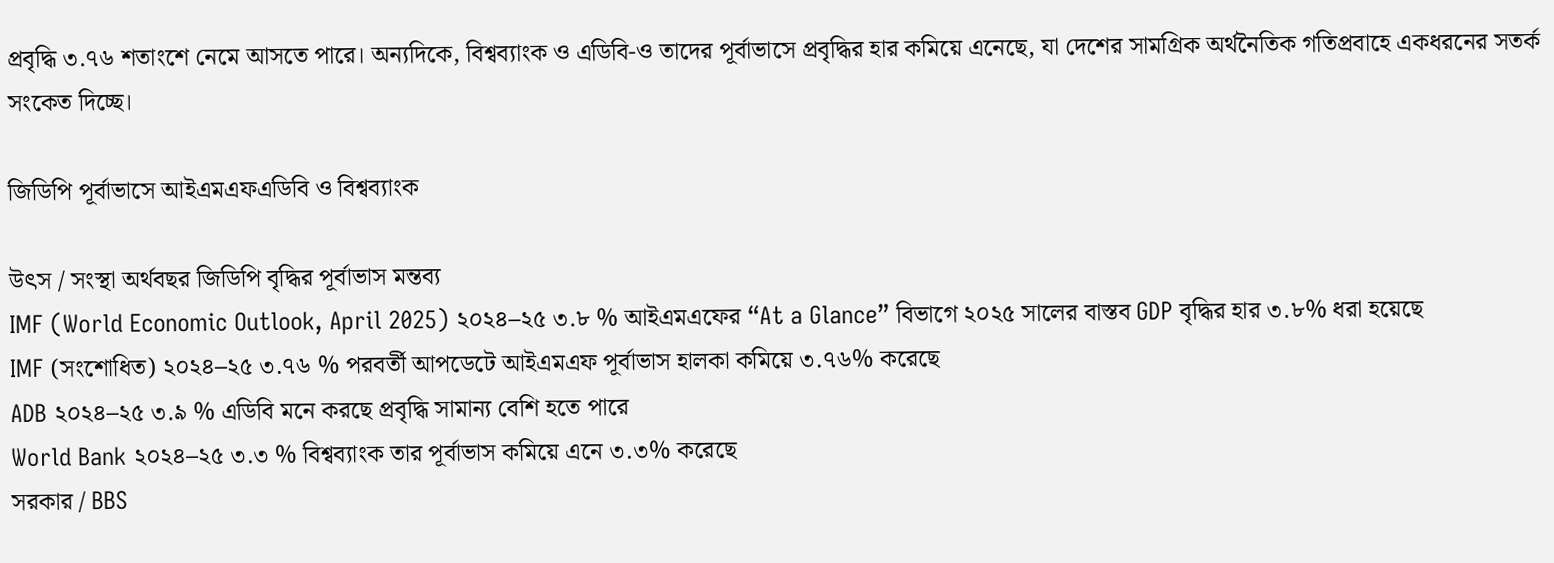প্রবৃদ্ধি ৩.৭৬ শতাংশে নেমে আসতে পারে। অন্যদিকে, বিশ্বব্যাংক ও এডিবি-ও তাদের পূর্বাভাসে প্রবৃদ্ধির হার কমিয়ে এনেছে, যা দেশের সামগ্রিক অর্থনৈতিক গতিপ্রবাহে একধরনের সতর্ক সংকেত দিচ্ছে।

জিডিপি পূর্বাভাসে আইএমএফএডিবি ও বিশ্বব্যাংক

উৎস / সংস্থা অর্থবছর জিডিপি বৃদ্ধির পূর্বাভাস মন্তব্য
IMF (World Economic Outlook, April 2025) ২০২৪–২৫ ৩.৮ % আইএমএফের “At a Glance” বিভাগে ২০২৫ সালের বাস্তব GDP বৃদ্ধির হার ৩.৮% ধরা হয়েছে
IMF (সংশোধিত) ২০২৪–২৫ ৩.৭৬ % পরবর্তী আপডেটে আইএমএফ পূর্বাভাস হালকা কমিয়ে ৩.৭৬% করেছে
ADB ২০২৪–২৫ ৩.৯ % এডিবি মনে করছে প্রবৃদ্ধি সামান্য বেশি হতে পারে
World Bank ২০২৪–২৫ ৩.৩ % বিশ্বব্যাংক তার পূর্বাভাস কমিয়ে এনে ৩.৩% করেছে
সরকার / BBS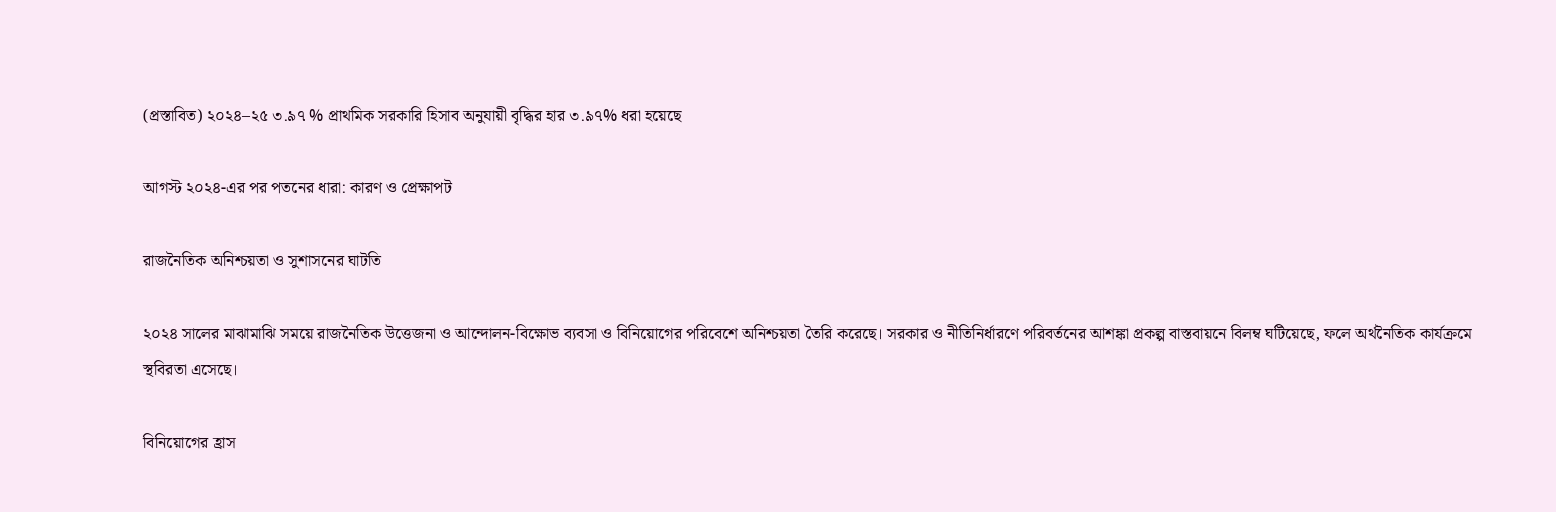(প্রস্তাবিত) ২০২৪–২৫ ৩.৯৭ % প্রাথমিক সরকারি হিসাব অনুযায়ী বৃদ্ধির হার ৩.৯৭% ধরা হয়েছে

আগস্ট ২০২৪-এর পর পতনের ধারা: কারণ ও প্রেক্ষাপট

রাজনৈতিক অনিশ্চয়তা ও সুশাসনের ঘাটতি

২০২৪ সালের মাঝামাঝি সময়ে রাজনৈতিক উত্তেজনা ও আন্দোলন-বিক্ষোভ ব্যবসা ও বিনিয়োগের পরিবেশে অনিশ্চয়তা তৈরি করেছে। সরকার ও নীতিনির্ধারণে পরিবর্তনের আশঙ্কা প্রকল্প বাস্তবায়নে বিলম্ব ঘটিয়েছে, ফলে অর্থনৈতিক কার্যক্রমে স্থবিরতা এসেছে।

বিনিয়োগের হ্রাস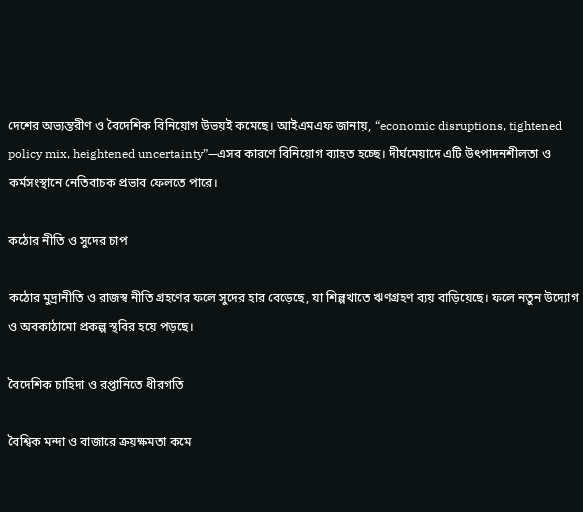দেশের অভ্যন্তরীণ ও বৈদেশিক বিনিয়োগ উভয়ই কমেছে। আইএমএফ জানায়, “economic disruptions, tightened policy mix, heightened uncertainty”—এসব কারণে বিনিয়োগ ব্যাহত হচ্ছে। দীর্ঘমেয়াদে এটি উৎপাদনশীলতা ও কর্মসংস্থানে নেতিবাচক প্রভাব ফেলতে পারে।

কঠোর নীতি ও সুদের চাপ

কঠোর মুদ্রানীতি ও রাজস্ব নীতি গ্রহণের ফলে সুদের হার বেড়েছে, যা শিল্পখাতে ঋণগ্রহণ ব্যয় বাড়িয়েছে। ফলে নতুন উদ্যোগ ও অবকাঠামো প্রকল্প স্থবির হয়ে পড়ছে।

বৈদেশিক চাহিদা ও রপ্তানিতে ধীরগতি

বৈশ্বিক মন্দা ও বাজারে ক্রয়ক্ষমতা কমে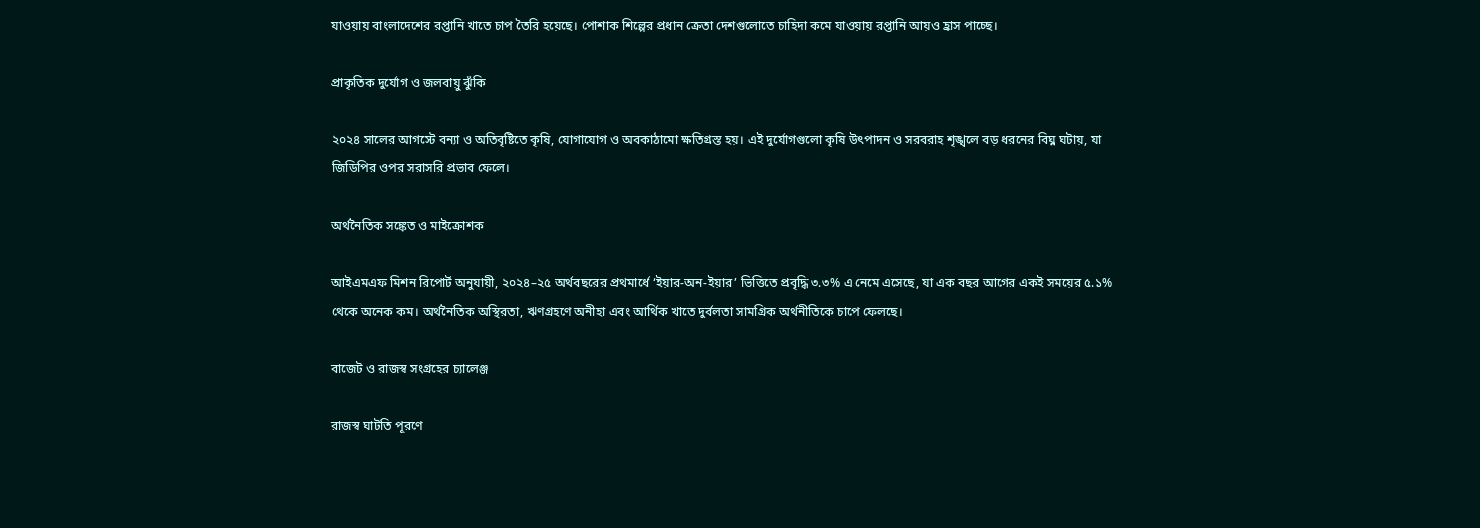যাওয়ায় বাংলাদেশের রপ্তানি খাতে চাপ তৈরি হয়েছে। পোশাক শিল্পের প্রধান ক্রেতা দেশগুলোতে চাহিদা কমে যাওয়ায় রপ্তানি আয়ও হ্রাস পাচ্ছে।

প্রাকৃতিক দুর্যোগ ও জলবায়ু ঝুঁকি

২০২৪ সালের আগস্টে বন্যা ও অতিবৃষ্টিতে কৃষি, যোগাযোগ ও অবকাঠামো ক্ষতিগ্রস্ত হয়। এই দুর্যোগগুলো কৃষি উৎপাদন ও সরবরাহ শৃঙ্খলে বড় ধরনের বিঘ্ন ঘটায়, যা জিডিপির ওপর সরাসরি প্রভাব ফেলে।

অর্থনৈতিক সঙ্কেত ও মাইক্রোশক

আইএমএফ মিশন রিপোর্ট অনুযায়ী, ২০২৪–২৫ অর্থবছরের প্রথমার্ধে ‘ইয়ার-অন-ইয়ার’ ভিত্তিতে প্রবৃদ্ধি ৩.৩% এ নেমে এসেছে, যা এক বছর আগের একই সময়ের ৫.১% থেকে অনেক কম। অর্থনৈতিক অস্থিরতা, ঋণগ্রহণে অনীহা এবং আর্থিক খাতে দুর্বলতা সামগ্রিক অর্থনীতিকে চাপে ফেলছে।

বাজেট ও রাজস্ব সংগ্রহের চ্যালেঞ্জ

রাজস্ব ঘাটতি পূরণে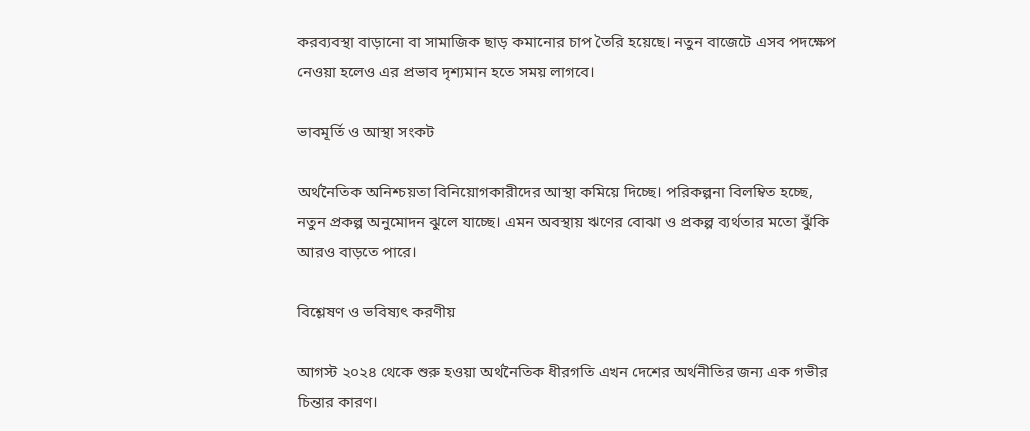করব্যবস্থা বাড়ানো বা সামাজিক ছাড় কমানোর চাপ তৈরি হয়েছে। নতুন বাজেটে এসব পদক্ষেপ নেওয়া হলেও এর প্রভাব দৃশ্যমান হতে সময় লাগবে।

ভাবমূর্তি ও আস্থা সংকট

অর্থনৈতিক অনিশ্চয়তা বিনিয়োগকারীদের আস্থা কমিয়ে দিচ্ছে। পরিকল্পনা বিলম্বিত হচ্ছে, নতুন প্রকল্প অনুমোদন ঝুলে যাচ্ছে। এমন অবস্থায় ঋণের বোঝা ও প্রকল্প ব্যর্থতার মতো ঝুঁকি আরও বাড়তে পারে।

বিশ্লেষণ ও ভবিষ্যৎ করণীয়

আগস্ট ২০২৪ থেকে শুরু হওয়া অর্থনৈতিক ধীরগতি এখন দেশের অর্থনীতির জন্য এক গভীর চিন্তার কারণ।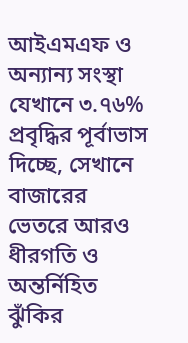আইএমএফ ও অন্যান্য সংস্থা যেখানে ৩.৭৬% প্রবৃদ্ধির পূর্বাভাস দিচ্ছে, সেখানে বাজারের ভেতরে আরও ধীরগতি ও অন্তর্নিহিত ঝুঁকির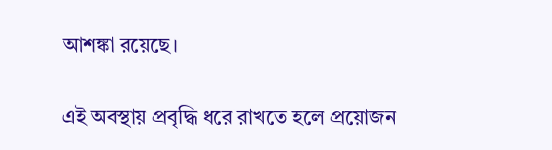আশঙ্কা রয়েছে।

এই অবস্থায় প্রবৃদ্ধি ধরে রাখতে হলে প্রয়োজন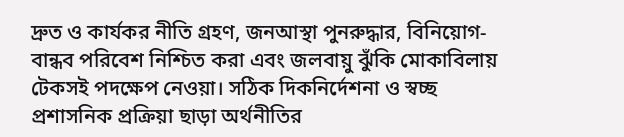দ্রুত ও কার্যকর নীতি গ্রহণ, জনআস্থা পুনরুদ্ধার, বিনিয়োগ-বান্ধব পরিবেশ নিশ্চিত করা এবং জলবায়ু ঝুঁকি মোকাবিলায় টেকসই পদক্ষেপ নেওয়া। সঠিক দিকনির্দেশনা ও স্বচ্ছ প্রশাসনিক প্রক্রিয়া ছাড়া অর্থনীতির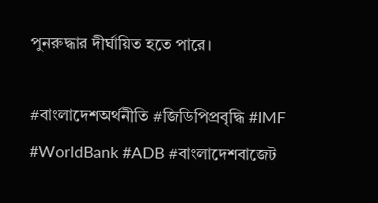পুনরুদ্ধার দীর্ঘায়িত হতে পারে।

#বাংলাদেশঅর্থনীতি #জিডিপিপ্রবৃদ্ধি #IMF #WorldBank #ADB #বাংলাদেশবাজেট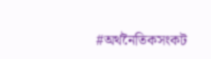#অর্থনৈতিকসংকট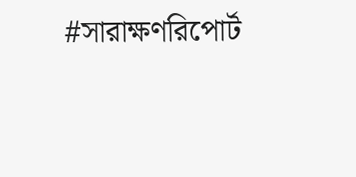#সারাক্ষণরিপোর্ট